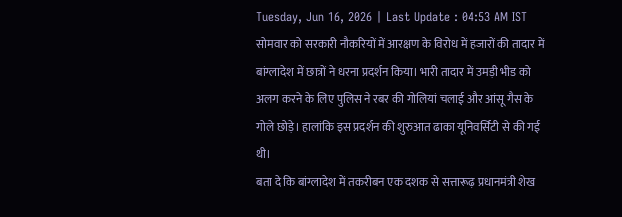Tuesday, Jun 16, 2026 | Last Update : 04:53 AM IST
सोमवार को सरकारी नौकरियों में आरक्षण के विरोध में हजारों की तादार में बांग्लादेश में छात्रों ने धरना प्रदर्शन किया। भारी तादार में उमड़ी भीड को अलग करने के लिए पुलिस ने रबर की गोलियां चलाई और आंसू गैस के गोले छोड़े। हालांकि इस प्रदर्शन की शुरुआत ढाका यूनिवर्सिटी से की गई थी।
बता दे कि बांग्लादेश में तकरीबन एक दशक से सत्तारूढ़ प्रधानमंत्री शेख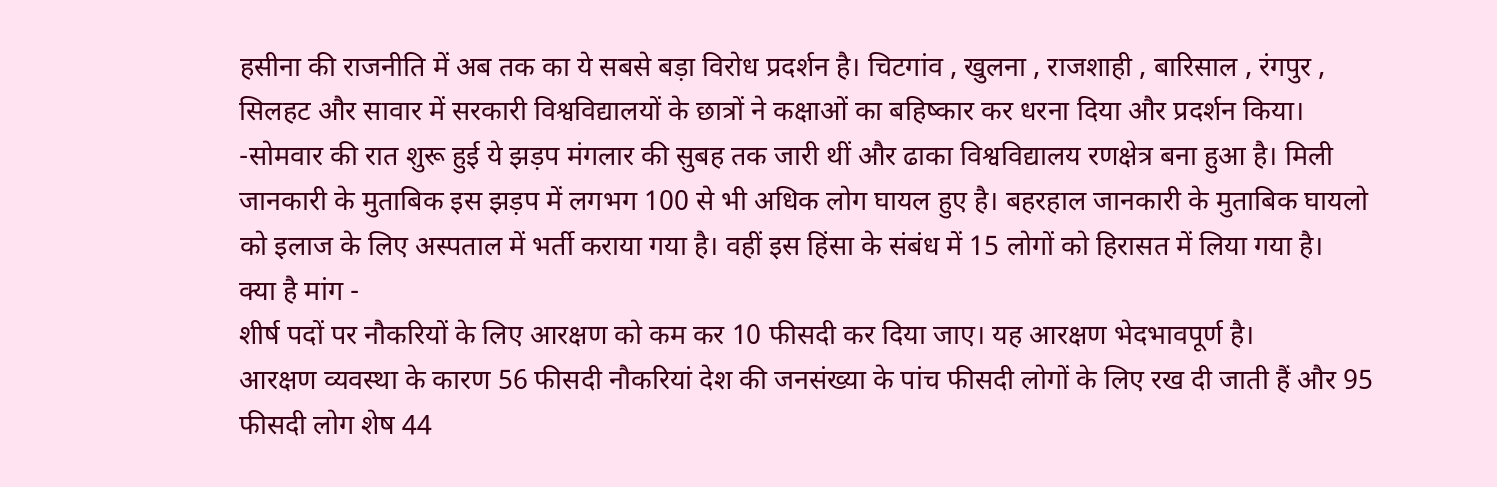हसीना की राजनीति में अब तक का ये सबसे बड़ा विरोध प्रदर्शन है। चिटगांव , खुलना , राजशाही , बारिसाल , रंगपुर , सिलहट और सावार में सरकारी विश्वविद्यालयों के छात्रों ने कक्षाओं का बहिष्कार कर धरना दिया और प्रदर्शन किया।
-सोमवार की रात शुरू हुई ये झड़प मंगलार की सुबह तक जारी थीं और ढाका विश्वविद्यालय रणक्षेत्र बना हुआ है। मिली जानकारी के मुताबिक इस झड़प में लगभग 100 से भी अधिक लोग घायल हुए है। बहरहाल जानकारी के मुताबिक घायलो को इलाज के लिए अस्पताल में भर्ती कराया गया है। वहीं इस हिंसा के संबंध में 15 लोगों को हिरासत में लिया गया है।
क्या है मांग -
शीर्ष पदों पर नौकरियों के लिए आरक्षण को कम कर 10 फीसदी कर दिया जाए। यह आरक्षण भेदभावपूर्ण है।
आरक्षण व्यवस्था के कारण 56 फीसदी नौकरियां देश की जनसंख्या के पांच फीसदी लोगों के लिए रख दी जाती हैं और 95 फीसदी लोग शेष 44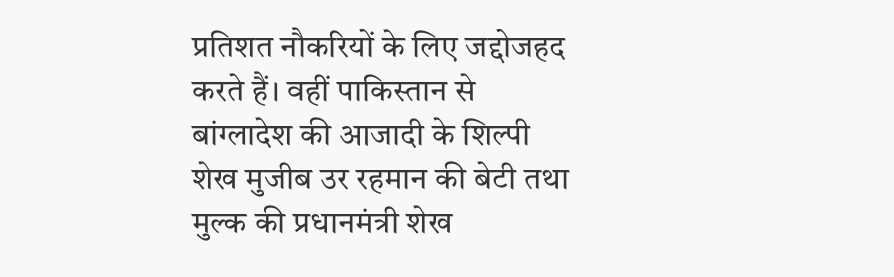प्रतिशत नौकरियों के लिए जद्दोजहद करते हैं। वहीं पाकिस्तान से बांग्लादेश की आजादी के शिल्पी शेख मुजीब उर रहमान की बेटी तथा मुल्क की प्रधानमंत्री शेख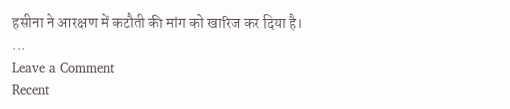हसीना ने आरक्षण में कटौती की मांग को खारिज कर दिया है।
...
Leave a Comment
Recent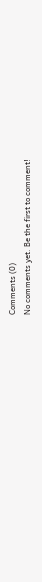Comments (0)
No comments yet. Be the first to comment!